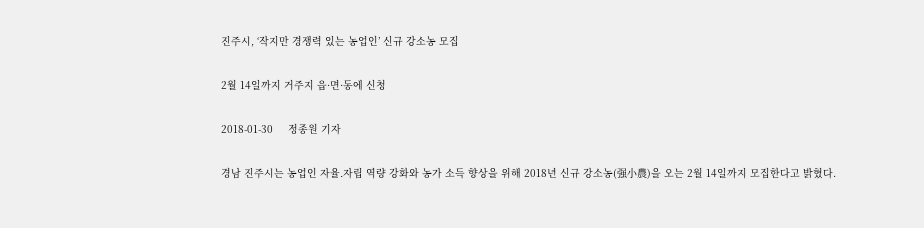진주시, ‘작지만 경쟁력 있는 농업인’ 신규 강소농 모집

2월 14일까지 거주지 읍·면·동에 신청

2018-01-30     정종원 기자

경남 진주시는 농업인 자율․자립 역량 강화와 농가 소득 향상을 위해 2018년 신규 강소농(强小農)을 오는 2월 14일까지 모집한다고 밝혔다.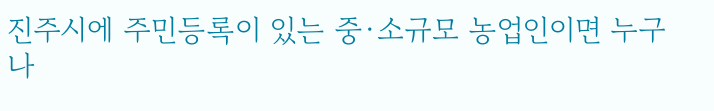진주시에 주민등록이 있는 중·소규모 농업인이면 누구나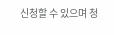신청할 수 있으며 청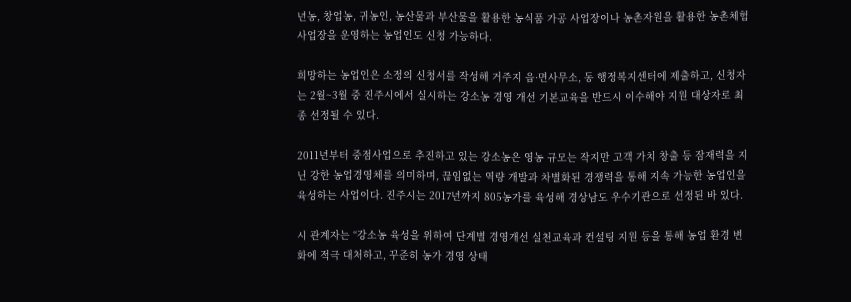년농, 창업농, 귀농인, 농산물과 부산물을 활용한 농식품 가공 사업장이나 농촌자원을 활용한 농촌체험사업장을 운영하는 농업인도 신청 가능하다.

희망하는 농업인은 소정의 신청서를 작성해 거주지 읍·면사무소, 동 행정복지센터에 제출하고, 신청자는 2월~3월 중 진주시에서 실시하는 강소농 경영 개선 기본교육을 반드시 이수해야 지원 대상자로 최종 선정될 수 있다.

2011년부터 중점사업으로 추진하고 있는 강소농은 영농 규모는 작지만 고객 가치 창출 등 잠재력을 지닌 강한 농업경영체를 의미하며, 끊임없는 역량 개발과 차별화된 경쟁력을 통해 지속 가능한 농업인을 육성하는 사업이다. 진주시는 2017년까지 805농가를 육성해 경상남도 우수기관으로 선정된 바 있다.

시 관계자는 “강소농 육성을 위하여 단계별 경영개선 실천교육과 컨설팅 지원 등을 통해 농업 환경 변화에 적극 대처하고, 꾸준히 농가 경영 상태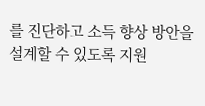를 진단하고 소득 향상 방안을 설계할 수 있도록 지원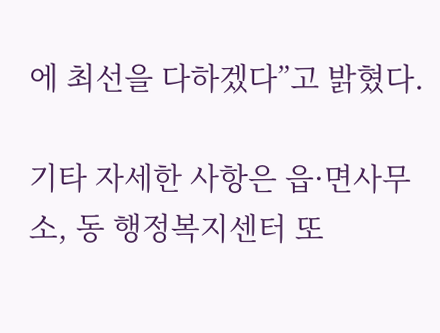에 최선을 다하겠다”고 밝혔다.

기타 자세한 사항은 읍·면사무소, 동 행정복지센터 또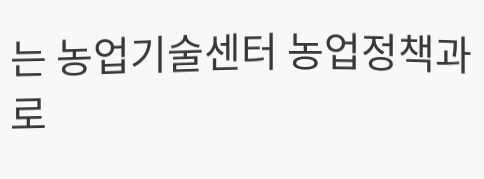는 농업기술센터 농업정책과로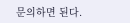문의하면 된다.